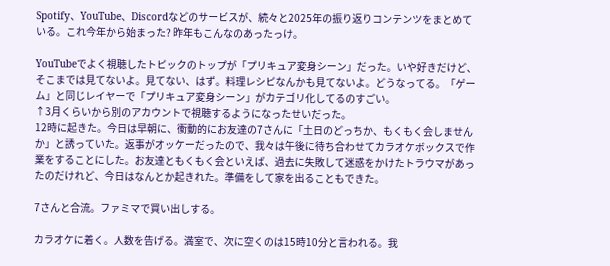Spotify、YouTube、Discordなどのサービスが、続々と2025年の振り返りコンテンツをまとめている。これ今年から始まった? 昨年もこんなのあったっけ。

YouTubeでよく視聴したトピックのトップが「プリキュア変身シーン」だった。いや好きだけど、そこまでは見てないよ。見てない、はず。料理レシピなんかも見てないよ。どうなってる。「ゲーム」と同じレイヤーで「プリキュア変身シーン」がカテゴリ化してるのすごい。
↑3月くらいから別のアカウントで視聴するようになったせいだった。
12時に起きた。今日は早朝に、衝動的にお友達の7さんに「土日のどっちか、もくもく会しませんか」と誘っていた。返事がオッケーだったので、我々は午後に待ち合わせてカラオケボックスで作業をすることにした。お友達ともくもく会といえば、過去に失敗して迷惑をかけたトラウマがあったのだけれど、今日はなんとか起きれた。準備をして家を出ることもできた。

7さんと合流。ファミマで買い出しする。

カラオケに着く。人数を告げる。満室で、次に空くのは15時10分と言われる。我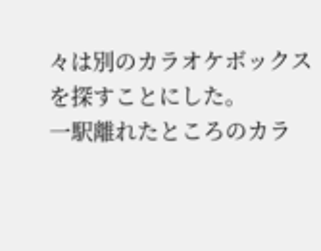々は別のカラオケボックスを探すことにした。
一駅離れたところのカラ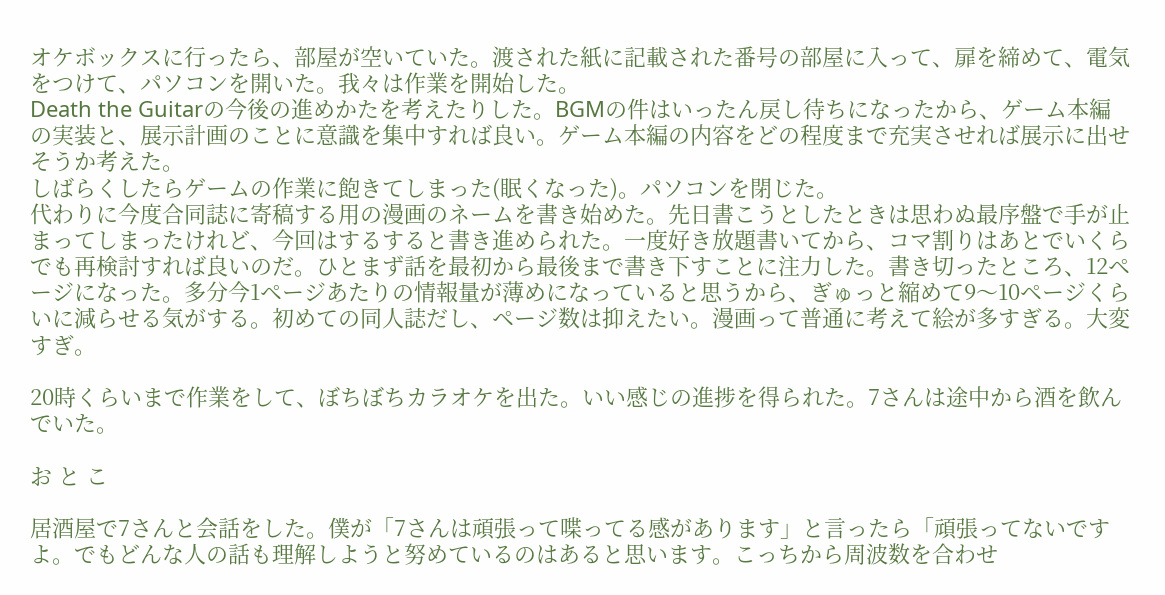オケボックスに行ったら、部屋が空いていた。渡された紙に記載された番号の部屋に入って、扉を締めて、電気をつけて、パソコンを開いた。我々は作業を開始した。
Death the Guitarの今後の進めかたを考えたりした。BGMの件はいったん戻し待ちになったから、ゲーム本編の実装と、展示計画のことに意識を集中すれば良い。ゲーム本編の内容をどの程度まで充実させれば展示に出せそうか考えた。
しばらくしたらゲームの作業に飽きてしまった(眠くなった)。パソコンを閉じた。
代わりに今度合同誌に寄稿する用の漫画のネームを書き始めた。先日書こうとしたときは思わぬ最序盤で手が止まってしまったけれど、今回はするすると書き進められた。一度好き放題書いてから、コマ割りはあとでいくらでも再検討すれば良いのだ。ひとまず話を最初から最後まで書き下すことに注力した。書き切ったところ、12ページになった。多分今1ページあたりの情報量が薄めになっていると思うから、ぎゅっと縮めて9〜10ページくらいに減らせる気がする。初めての同人誌だし、ページ数は抑えたい。漫画って普通に考えて絵が多すぎる。大変すぎ。

20時くらいまで作業をして、ぼちぼちカラオケを出た。いい感じの進捗を得られた。7さんは途中から酒を飲んでいた。

お と こ

居酒屋で7さんと会話をした。僕が「7さんは頑張って喋ってる感があります」と言ったら「頑張ってないですよ。でもどんな人の話も理解しようと努めているのはあると思います。こっちから周波数を合わせ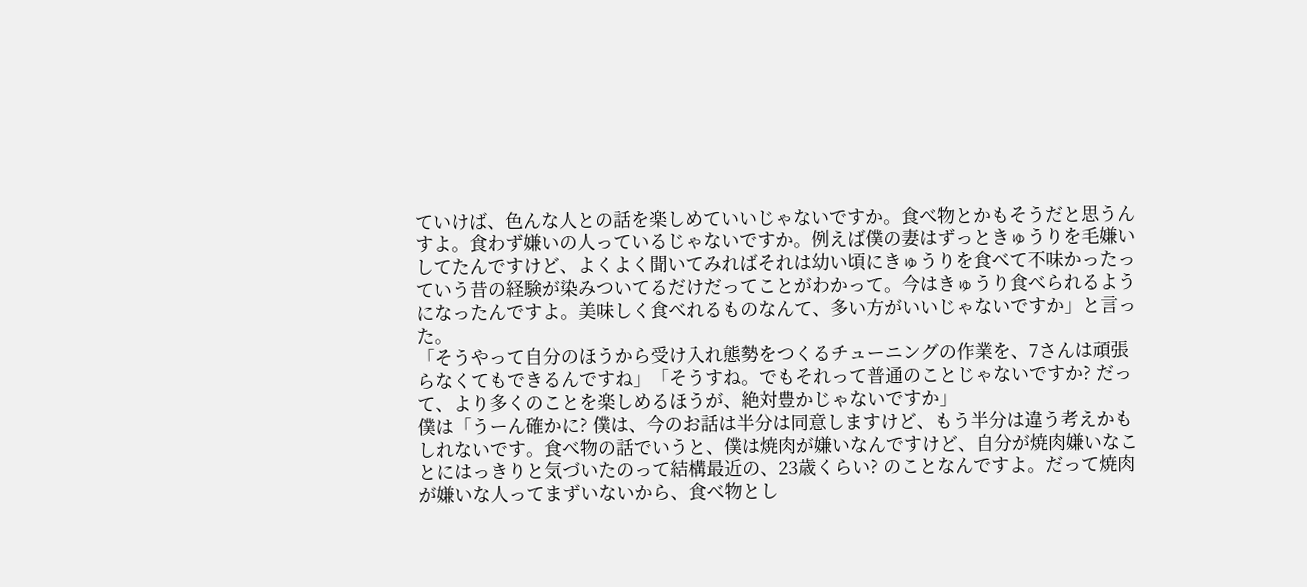ていけば、色んな人との話を楽しめていいじゃないですか。食べ物とかもそうだと思うんすよ。食わず嫌いの人っているじゃないですか。例えば僕の妻はずっときゅうりを毛嫌いしてたんですけど、よくよく聞いてみればそれは幼い頃にきゅうりを食べて不味かったっていう昔の経験が染みついてるだけだってことがわかって。今はきゅうり食べられるようになったんですよ。美味しく食べれるものなんて、多い方がいいじゃないですか」と言った。
「そうやって自分のほうから受け入れ態勢をつくるチューニングの作業を、7さんは頑張らなくてもできるんですね」「そうすね。でもそれって普通のことじゃないですか? だって、より多くのことを楽しめるほうが、絶対豊かじゃないですか」
僕は「うーん確かに? 僕は、今のお話は半分は同意しますけど、もう半分は違う考えかもしれないです。食べ物の話でいうと、僕は焼肉が嫌いなんですけど、自分が焼肉嫌いなことにはっきりと気づいたのって結構最近の、23歳くらい? のことなんですよ。だって焼肉が嫌いな人ってまずいないから、食べ物とし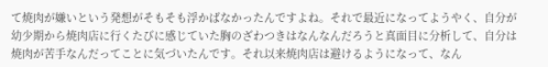て焼肉が嫌いという発想がそもそも浮かばなかったんですよね。それで最近になってようやく、自分が幼少期から焼肉店に行くたびに感じていた胸のざわつきはなんなんだろうと真面目に分析して、自分は焼肉が苦手なんだってことに気づいたんです。それ以来焼肉店は避けるようになって、なん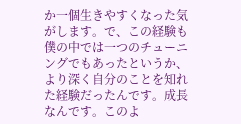か一個生きやすくなった気がします。で、この経験も僕の中では一つのチューニングでもあったというか、より深く自分のことを知れた経験だったんです。成長なんです。このよ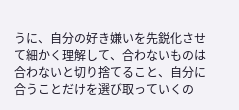うに、自分の好き嫌いを先鋭化させて細かく理解して、合わないものは合わないと切り捨てること、自分に合うことだけを選び取っていくの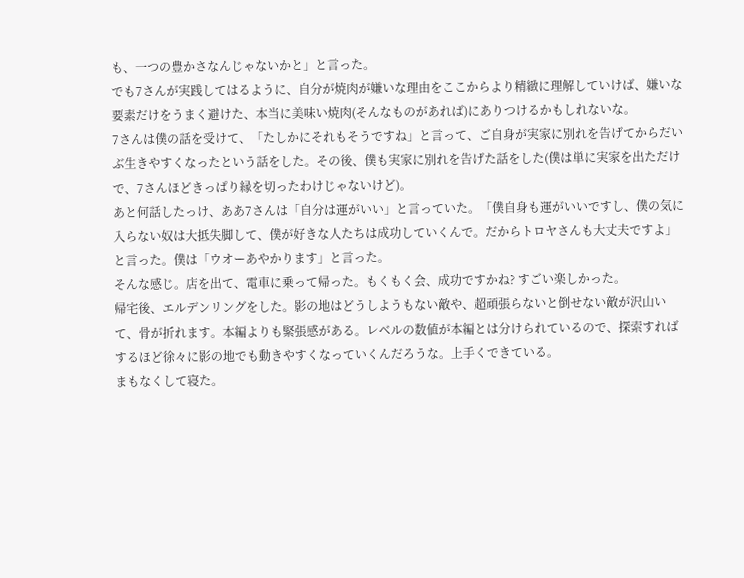も、一つの豊かさなんじゃないかと」と言った。
でも7さんが実践してはるように、自分が焼肉が嫌いな理由をここからより精緻に理解していけば、嫌いな要素だけをうまく避けた、本当に美味い焼肉(そんなものがあれば)にありつけるかもしれないな。
7さんは僕の話を受けて、「たしかにそれもそうですね」と言って、ご自身が実家に別れを告げてからだいぶ生きやすくなったという話をした。その後、僕も実家に別れを告げた話をした(僕は単に実家を出ただけで、7さんほどきっぱり縁を切ったわけじゃないけど)。
あと何話したっけ、ああ7さんは「自分は運がいい」と言っていた。「僕自身も運がいいですし、僕の気に入らない奴は大抵失脚して、僕が好きな人たちは成功していくんで。だからトロヤさんも大丈夫ですよ」と言った。僕は「ウオーあやかります」と言った。
そんな感じ。店を出て、電車に乗って帰った。もくもく会、成功ですかね? すごい楽しかった。
帰宅後、エルデンリングをした。影の地はどうしようもない敵や、超頑張らないと倒せない敵が沢山いて、骨が折れます。本編よりも緊張感がある。レベルの数値が本編とは分けられているので、探索すればするほど徐々に影の地でも動きやすくなっていくんだろうな。上手くできている。
まもなくして寝た。